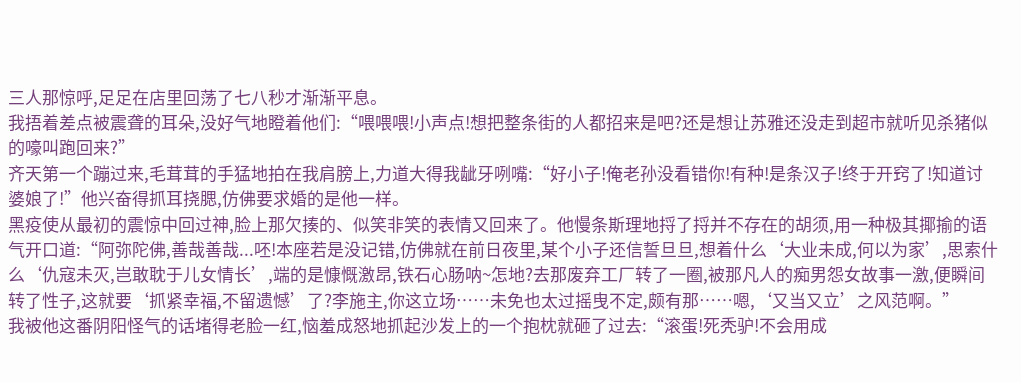三人那惊呼,足足在店里回荡了七八秒才渐渐平息。
我捂着差点被震聋的耳朵,没好气地瞪着他们:“喂喂喂!小声点!想把整条街的人都招来是吧?还是想让苏雅还没走到超市就听见杀猪似的嚎叫跑回来?”
齐天第一个蹦过来,毛茸茸的手猛地拍在我肩膀上,力道大得我龇牙咧嘴:“好小子!俺老孙没看错你!有种!是条汉子!终于开窍了!知道讨婆娘了!”他兴奋得抓耳挠腮,仿佛要求婚的是他一样。
黑疫使从最初的震惊中回过神,脸上那欠揍的、似笑非笑的表情又回来了。他慢条斯理地捋了捋并不存在的胡须,用一种极其揶揄的语气开口道:“阿弥陀佛,善哉善哉...呸!本座若是没记错,仿佛就在前日夜里,某个小子还信誓旦旦,想着什么‘大业未成,何以为家’,思索什么‘仇寇未灭,岂敢耽于儿女情长’,端的是慷慨激昂,铁石心肠呐~怎地?去那废弃工厂转了一圈,被那凡人的痴男怨女故事一激,便瞬间转了性子,这就要‘抓紧幸福,不留遗憾’了?李施主,你这立场……未免也太过摇曳不定,颇有那……嗯,‘又当又立’之风范啊。”
我被他这番阴阳怪气的话堵得老脸一红,恼羞成怒地抓起沙发上的一个抱枕就砸了过去:“滚蛋!死秃驴!不会用成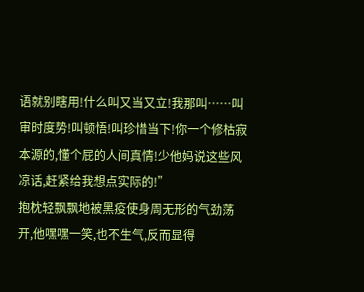语就别瞎用!什么叫又当又立!我那叫……叫审时度势!叫顿悟!叫珍惜当下!你一个修枯寂本源的,懂个屁的人间真情!少他妈说这些风凉话,赶紧给我想点实际的!”
抱枕轻飘飘地被黑疫使身周无形的气劲荡开,他嘿嘿一笑,也不生气,反而显得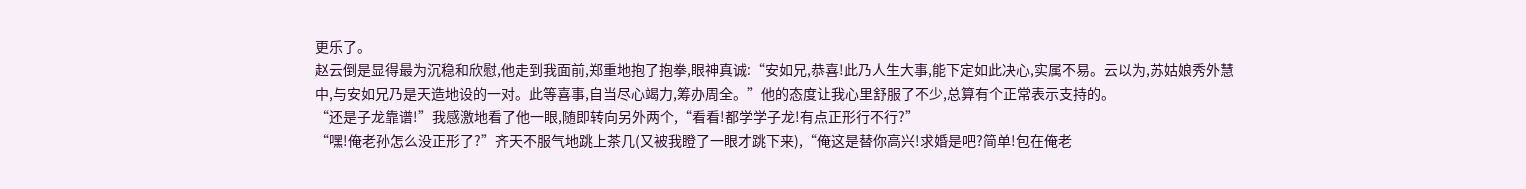更乐了。
赵云倒是显得最为沉稳和欣慰,他走到我面前,郑重地抱了抱拳,眼神真诚:“安如兄,恭喜!此乃人生大事,能下定如此决心,实属不易。云以为,苏姑娘秀外慧中,与安如兄乃是天造地设的一对。此等喜事,自当尽心竭力,筹办周全。”他的态度让我心里舒服了不少,总算有个正常表示支持的。
“还是子龙靠谱!”我感激地看了他一眼,随即转向另外两个,“看看!都学学子龙!有点正形行不行?”
“嘿!俺老孙怎么没正形了?”齐天不服气地跳上茶几(又被我瞪了一眼才跳下来),“俺这是替你高兴!求婚是吧?简单!包在俺老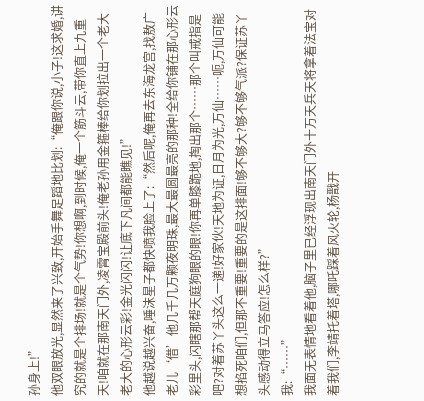孙身上!”
他双眼放光,显然来了兴致,开始手舞足蹈地比划:“俺跟你说,小子!这求婚,讲究的就是个排场!就是个气势!你想啊,到时候,俺一个筋斗云,带你直上九重天!咱就在那南天门外,凌霄宝殿前头!俺老孙用金箍棒给你划拉出一个老大老大的心形云彩!金光闪闪!让底下凡间都能瞧见!”
他越说越兴奋,唾沫星子都快喷我脸上了:“然后呢,俺再去东海龙宫,找敖广老儿‘借’他几千几万颗夜明珠,最大最圆最亮的那种!全给你铺在那心形云彩里头,闪瞎那帮天庭狗眼的眼!你再单膝跪地,掏出那个……那个叫戒指是吧?对着苏丫头这么一递!好家伙!天地为证,日月为光,万仙……呃,万仙可能想掐死咱们,但那不重要!重要的是这排面!够不够大?够不够气派?保证苏丫头感动得立马答应!怎么样?”
我:“……”
我面无表情地看着他,脑子里已经浮现出南天门外十万天兵天将拿着法宝对着我们,李靖托着塔,哪吒踩着风火轮,杨戬开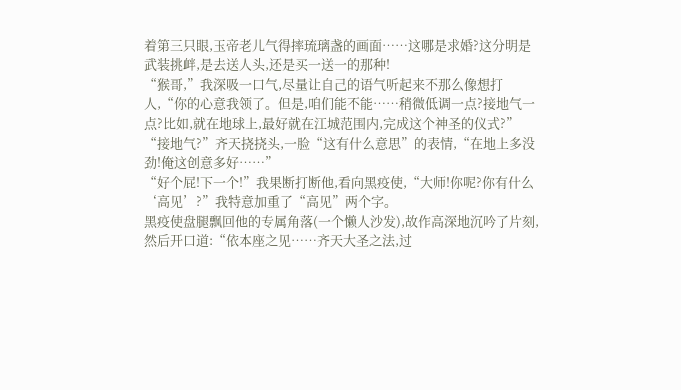着第三只眼,玉帝老儿气得摔琉璃盏的画面……这哪是求婚?这分明是武装挑衅,是去送人头,还是买一送一的那种!
“猴哥,”我深吸一口气,尽量让自己的语气听起来不那么像想打人,“你的心意我领了。但是,咱们能不能……稍微低调一点?接地气一点?比如,就在地球上,最好就在江城范围内,完成这个神圣的仪式?”
“接地气?”齐天挠挠头,一脸“这有什么意思”的表情,“在地上多没劲!俺这创意多好……”
“好个屁!下一个!”我果断打断他,看向黑疫使,“大师!你呢?你有什么‘高见’?”我特意加重了“高见”两个字。
黑疫使盘腿飘回他的专属角落(一个懒人沙发),故作高深地沉吟了片刻,然后开口道:“依本座之见……齐天大圣之法,过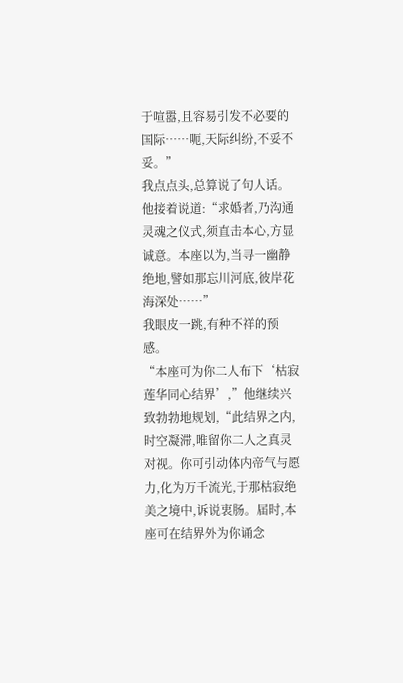于喧嚣,且容易引发不必要的国际……呃,天际纠纷,不妥不妥。”
我点点头,总算说了句人话。
他接着说道:“求婚者,乃沟通灵魂之仪式,须直击本心,方显诚意。本座以为,当寻一幽静绝地,譬如那忘川河底,彼岸花海深处……”
我眼皮一跳,有种不祥的预感。
“本座可为你二人布下‘枯寂莲华同心结界’,”他继续兴致勃勃地规划,“此结界之内,时空凝滞,唯留你二人之真灵对视。你可引动体内帝气与愿力,化为万千流光,于那枯寂绝美之境中,诉说衷肠。届时,本座可在结界外为你诵念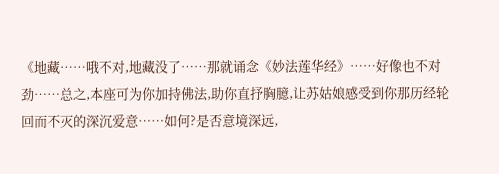《地藏……哦不对,地藏没了……那就诵念《妙法莲华经》……好像也不对劲……总之,本座可为你加持佛法,助你直抒胸臆,让苏姑娘感受到你那历经轮回而不灭的深沉爱意……如何?是否意境深远,